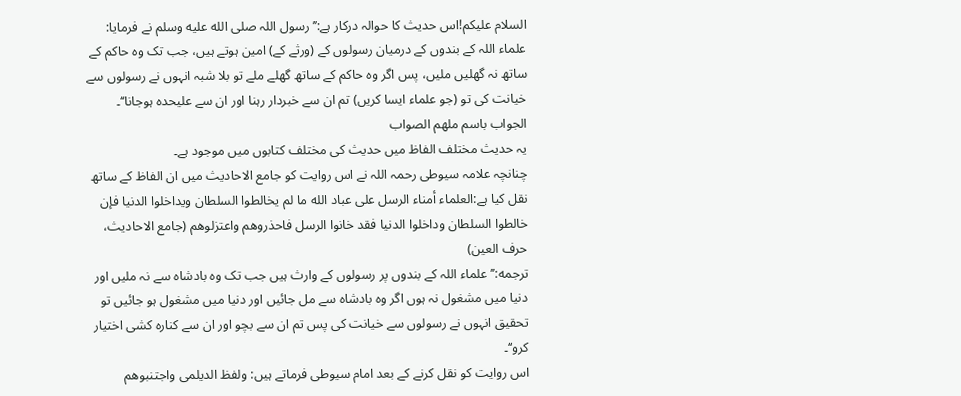السلام علیکم!اس حدیث کا حوالہ درکار ہے:’’رسول اللہ صلى الله عليه وسلم نے فرمایا: علماء اللہ کے بندوں کے درمیان رسولوں کے (ورثے کے) امین ہوتے ہیں، جب تک وہ حاکم کے ساتھ نہ گھلیں ملیں، پس اگر وہ حاکم کے ساتھ گھلے ملے تو بلا شبہ انہوں نے رسولوں سے خیانت کی تو (جو علماء ایسا کریں) تم ان سے خبردار رہنا اور ان سے علیحدہ ہوجانا‘‘۔
الجواب باسم ملهم الصواب
یہ حدیث مختلف الفاظ میں حدیث کی مختلف کتابوں میں موجود ہے۔
چنانچہ علامہ سیوطی رحمہ اللہ نے اس روایت کو جامع الاحادیث میں ان الفاظ کے ساتھ نقل کیا ہے:العلماء أمناء الرسل علی عباد الله ما لم يخالطوا السلطان ويداخلوا الدنيا فإن خالطوا السلطان وداخلوا الدنيا فقد خانوا الرسل فاحذروهم واعتزلوهم (جامع الاحاديث، حرف العين)
ترجمه:’’ علماء اللہ کے بندوں پر رسولوں کے وارث ہیں جب تک وہ بادشاہ سے نہ ملیں اور دنیا میں مشغول نہ ہوں اگر وہ بادشاہ سے مل جائیں اور دنیا میں مشغول ہو جائیں تو تحقیق انہوں نے رسولوں سے خیانت کی پس تم ان سے بچو اور ان سے کنارہ کشی اختیار کرو‘‘۔
اس روایت کو نقل کرنے کے بعد امام سیوطی فرماتے ہیں: ولفظ الديلمی واجتنبوهم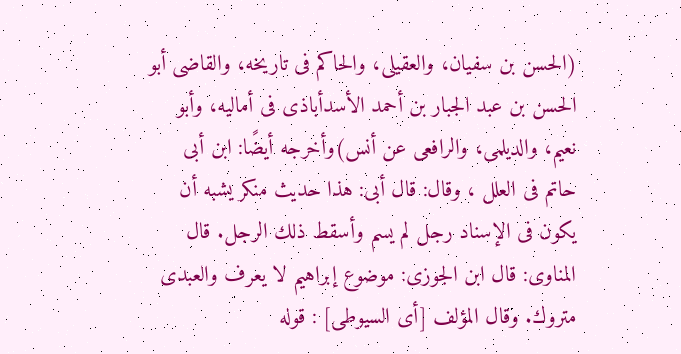(الحسن بن سفيان، والعقيلی، والحاكم فی تاريخه، والقاضی أبو الحسن بن عبد الجبار بن أحمد الأسدأباذی فی أماليه، وأبو نعيم، والديلمی، والرافعی عن أنس)وأخرجه أيضًا: ابن أبی حاتم فی العلل ، وقال: قال أبی: هذا حديث منكر يشبه أن يكون فی الإسناد رجل لم يسم وأسقط ذلك الرجل. قال المناوی: قال ابن الجوزی: موضوع إبراهيم لا يعرف والعبدی متروك. وقال المؤلف [أی السيوطی] : قوله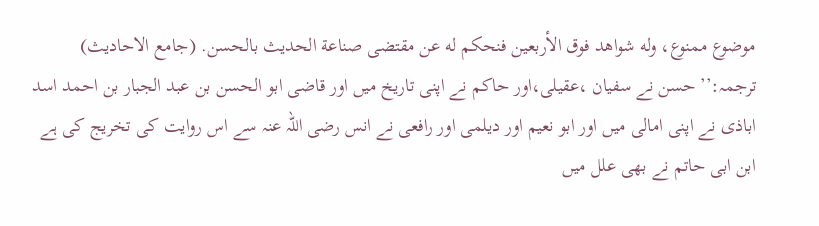موضوع ممنوع، وله شواهد فوق الأربعين فنحكم له عن مقتضی صناعة الحديث بالحسن. (جامع الاحاديث)
ترجمہ:’’ حسن نے سفیان ،عقیلی،اور حاکم نے اپنی تاریخ میں اور قاضی ابو الحسن بن عبد الجبار بن احمد اسد اباذی نے اپنی امالی میں اور ابو نعیم اور دیلمی اور رافعی نے انس رضی اللہ عنہ سے اس روایت کی تخریج کی ہے ابن ابی حاتم نے بھی علل میں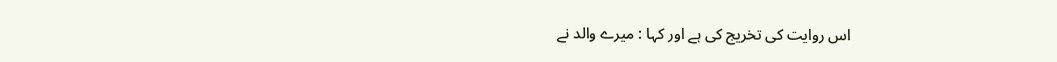اس روایت کی تخریج کی ہے اور کہا : میرے والد نے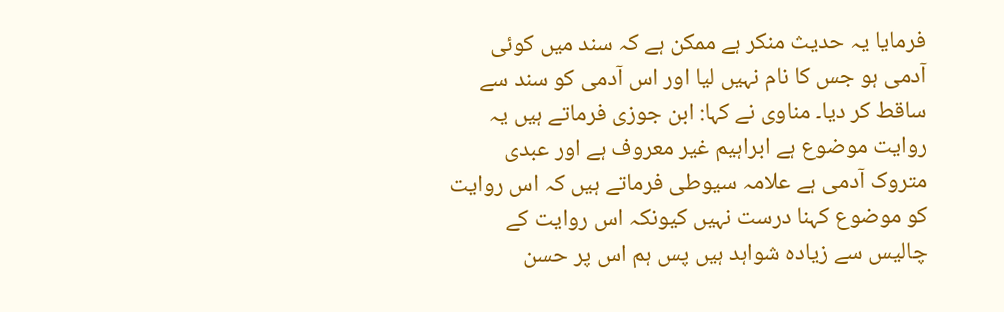فرمایا یہ حدیث منکر ہے ممکن ہے کہ سند میں کوئی آدمی ہو جس کا نام نہیں لیا اور اس آدمی کو سند سے ساقط کر دیا۔ مناوی نے کہا: ابن جوزی فرماتے ہیں یہ روایت موضوع ہے ابراہیم غیر معروف ہے اور عبدی متروک آدمی ہے علامہ سیوطی فرماتے ہیں کہ اس روایت کو موضوع کہنا درست نہیں کیونکہ اس روایت کے چالیس سے زیادہ شواہد ہیں پس ہم اس پر حسن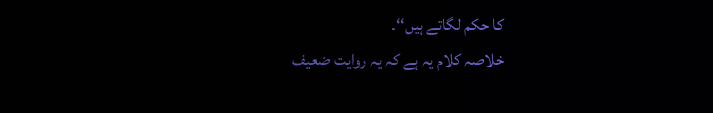کا حکم لگاتے ہیں‘‘۔
خلاصہ کلام یہ ہے کہ یہ روایت ضعیف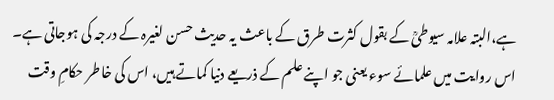ہے،البتہ علامہ سیوطیؒ کے بقول کثرت طرق کے باعث یہ حدیث حسن لغیرہ کے درجہ کی ہوجاتی ہے۔ اس روایت میں علمائے سوء یعنی جو اپنے علم کے ذریعے دنیا کماتے ہیں، اس کی خاطر حکامِ وقت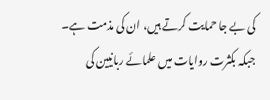کی بے جا حمایت کرتے ہیں، ان کی مذمت ہے۔ جبکہ بکثرت روایات میں علمائے ربانیین کی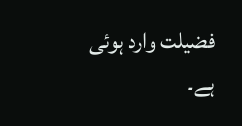فضیلت وارد ہوئی ہے۔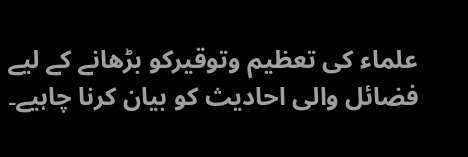علماء کی تعظیم وتوقیرکو بڑھانے کے لیے فضائل والی احادیث کو بیان کرنا چاہیے۔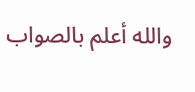والله أعلم بالصواب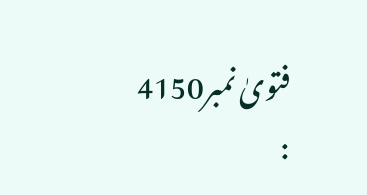فتویٰ نمبر4150 :